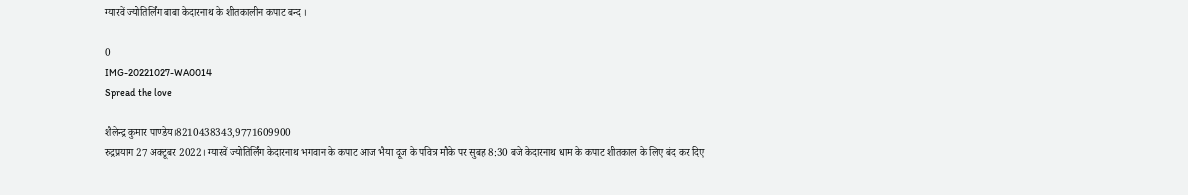ग्यारवें ज्योतिर्लिंग बाबा केदारनाथ के शीतकालीन कपाट बन्द ।

0
IMG-20221027-WA0014
Spread the love

शैलेन्द्र कुमार पाण्डेय।8210438343,9771609900
रुद्रप्रयाग 27 अक्टूबर 2022। ग्यारवें ज्योतिर्लिंग केदारनाथ भगवान के कपाट आज भैया दूज के पवित्र मौके पर सुबह 8:30 बजे केदारनाथ धाम के कपाट शीतकाल के लिए बंद कर दिए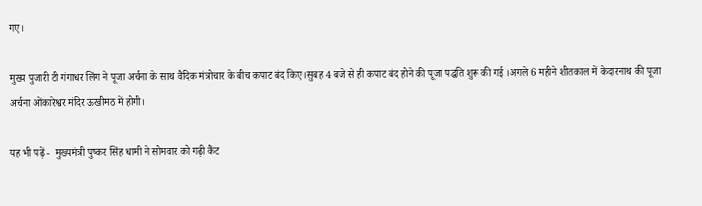गए।

मुख्य पुजारी टी गंगाधर लिंग ने पूजा अर्चना के साथ वैदिक मंत्रोचार के बीच कपाट बंद किए।सुबह 4 बजे से ही कपाट बंद होने की पूजा पद्धति शुरू की गई ।अगले 6 महीने शीतकाल में केदारनाथ की पूजा अर्चना ओंकारेश्वर मंदिर ऊखीमठ में होगी।

यह भी पढ़ें -  मुख्यमंत्री पुष्कर सिंह धामी ने सोमवार को गढ़ी कैंट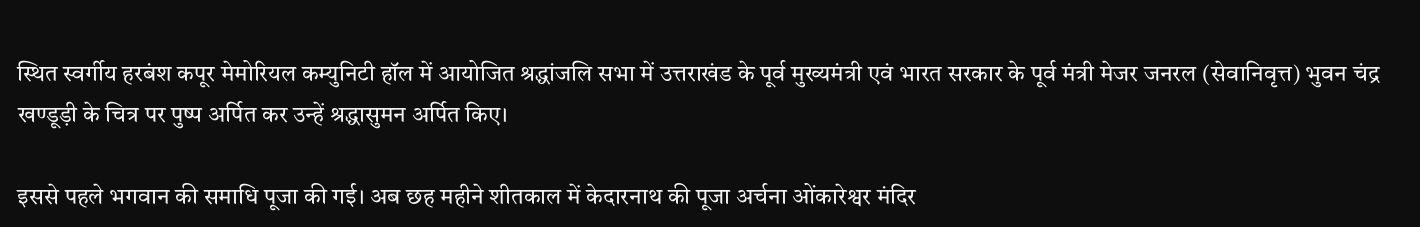स्थित स्वर्गीय हरबंश कपूर मेमोरियल कम्युनिटी हॉल में आयोजित श्रद्धांजलि सभा में उत्तराखंड के पूर्व मुख्यमंत्री एवं भारत सरकार के पूर्व मंत्री मेजर जनरल (सेवानिवृत्त) भुवन चंद्र खण्डूड़ी के चित्र पर पुष्प अर्पित कर उन्हें श्रद्धासुमन अर्पित किए।

इससे पहले भगवान की समाधि पूजा की गई। अब छह महीने शीतकाल में केदारनाथ की पूजा अर्चना ओंकारेश्वर मंदिर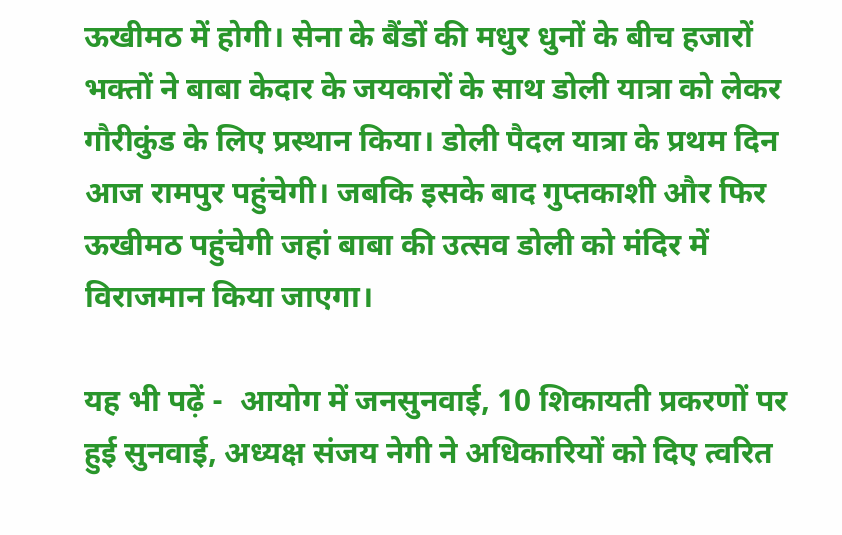ऊखीमठ में होगी। सेना के बैंडों की मधुर धुनों के बीच हजारों भक्तों ने बाबा केदार के जयकारों के साथ डोली यात्रा को लेकर गौरीकुंड के लिए प्रस्थान किया। डोली पैदल यात्रा के प्रथम दिन आज रामपुर पहुंचेगी। जबकि इसके बाद गुप्तकाशी और फिर ऊखीमठ पहुंचेगी जहां बाबा की उत्सव डोली को मंदिर में विराजमान किया जाएगा।

यह भी पढ़ें -  आयोग में जनसुनवाई, 10 शिकायती प्रकरणों पर हुई सुनवाई, अध्यक्ष संजय नेगी ने अधिकारियों को दिए त्वरित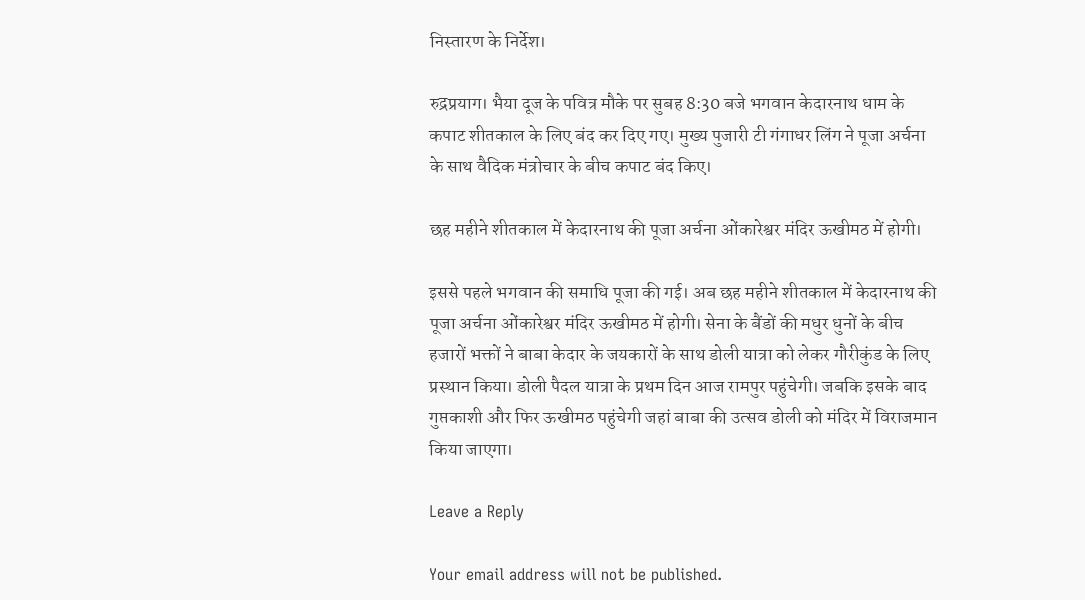निस्तारण के निर्देश।

रुद्रप्रयाग। भैया दूज के पवित्र मौके पर सुबह 8:30 बजे भगवान केदारनाथ धाम के कपाट शीतकाल के लिए बंद कर दिए गए। मुख्य पुजारी टी गंगाधर लिंग ने पूजा अर्चना के साथ वैदिक मंत्रोचार के बीच कपाट बंद किए।

छह महीने शीतकाल में केदारनाथ की पूजा अर्चना ओंकारेश्वर मंदिर ऊखीमठ में होगी।

इससे पहले भगवान की समाधि पूजा की गई। अब छह महीने शीतकाल में केदारनाथ की पूजा अर्चना ओंकारेश्वर मंदिर ऊखीमठ में होगी। सेना के बैंडों की मधुर धुनों के बीच हजारों भक्तों ने बाबा केदार के जयकारों के साथ डोली यात्रा को लेकर गौरीकुंड के लिए प्रस्थान किया। डोली पैदल यात्रा के प्रथम दिन आज रामपुर पहुंचेगी। जबकि इसके बाद गुप्तकाशी और फिर ऊखीमठ पहुंचेगी जहां बाबा की उत्सव डोली को मंदिर में विराजमान किया जाएगा।

Leave a Reply

Your email address will not be published.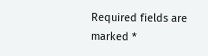Required fields are marked *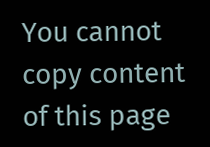You cannot copy content of this page